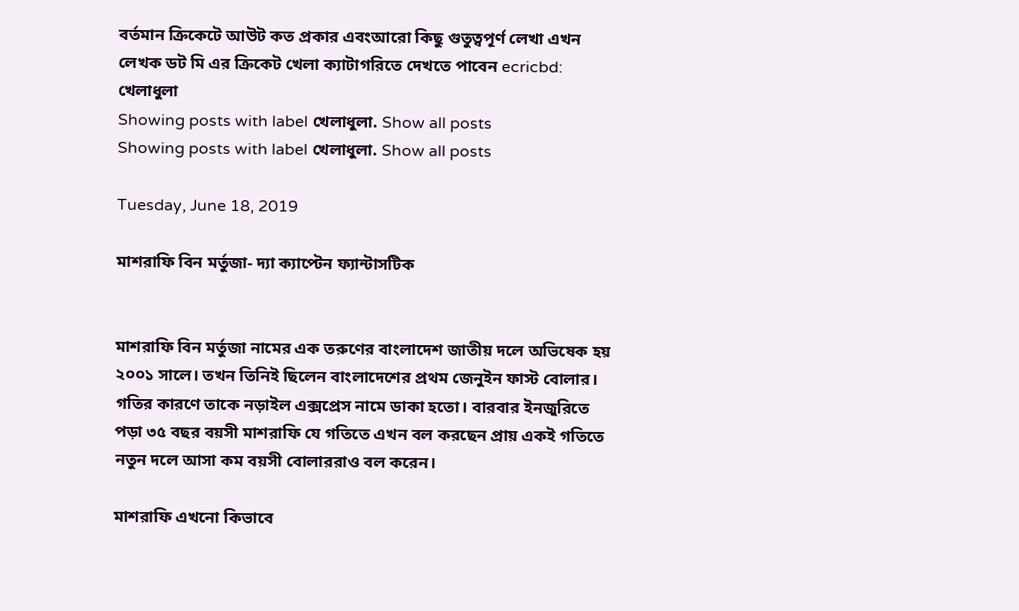বর্তমান ক্রিকেটে আউট কত প্রকার এবংআরো কিছু গুতুত্বপূর্ণ লেখা এখন লেখক ডট মি এর ক্রিকেট খেলা ক্যাটাগরিতে দেখতে পাবেন ecricbd: খেলাধুলা
Showing posts with label খেলাধুলা. Show all posts
Showing posts with label খেলাধুলা. Show all posts

Tuesday, June 18, 2019

মাশরাফি বিন মর্তুজা- দ্যা ক্যাপ্টেন ফ্যান্টাসটিক


মাশরাফি বিন মর্তুজা নামের এক তরুণের বাংলাদেশ জাতীয় দলে অভিষেক হয় ২০০১ সালে। তখন তিনিই ছিলেন বাংলাদেশের প্রথম জেনুইন ফাস্ট বোলার। গতির কারণে তাকে নড়াইল এক্সপ্রেস নামে ডাকা হতো। বারবার ইনজুরিতে পড়া ৩৫ বছর বয়সী মাশরাফি যে গতিতে এখন বল করছেন প্রায় একই গতিতে নতুন দলে আসা কম বয়সী বোলাররাও বল করেন।

মাশরাফি এখনো কিভাবে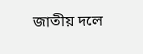জাতীয় দলে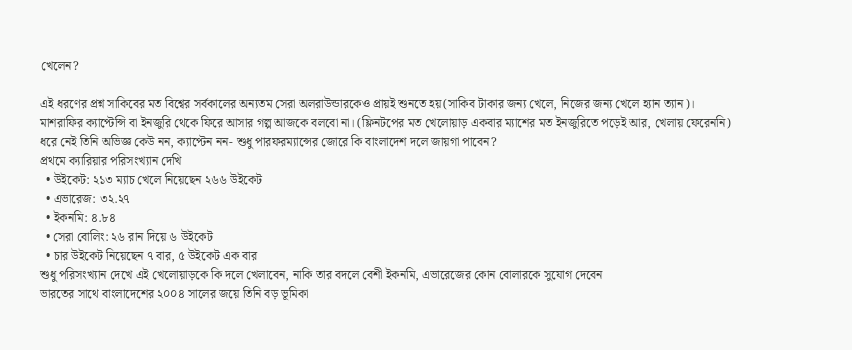খেলেন?

এই ধরণের প্রশ্ন সাকিবের মত বিশ্বের সর্বকালের অন্যতম সেরা অলরাউন্ডারকেও প্রায়ই শুনতে হয়(সাকিব টাকার জন্য খেলে, নিজের জন্য খেলে হ্যান ত্যান)।
মাশরাফির ক্যাপ্টেন্সি বা ইনজুরি থেকে ফিরে আসার গল্প আজকে বলবো না। (ফ্লিনটপের মত খেলোয়াড় একবার ম্যাশের মত ইনজুরিতে পড়েই আর, খেলায় ফেরেননি)
ধরে নেই তিনি অভিজ্ঞ কেউ নন, ক্যাপ্টেন নন- শুধু পারফরম্যান্সের জোরে কি বাংলাদেশ দলে জায়গা পাবেন?
প্রথমে ক্যারিয়ার পরিসংখ্যান দেখি
  • উইকেট: ২১৩ ম্যাচ খেলে নিয়েছেন ২৬৬ উইকেট
  • এভারেজ: ৩২.২৭
  • ইকনমি: ৪.৮৪
  • সেরা বোলিং: ২৬ রান দিয়ে ৬ উইকেট
  • চার উইকেট নিয়েছেন ৭ বার, ৫ উইকেট এক বার
শুধু পরিসংখ্যান দেখে এই খেলোয়াড়কে কি দলে খেলাবেন, নাকি তার বদলে বেশী ইকনমি, এভারেজের কোন বোলারকে সুযোগ দেবেন
ভারতের সাথে বাংলাদেশের ২০০৪ সালের জয়ে তিনি বড় ভূমিকা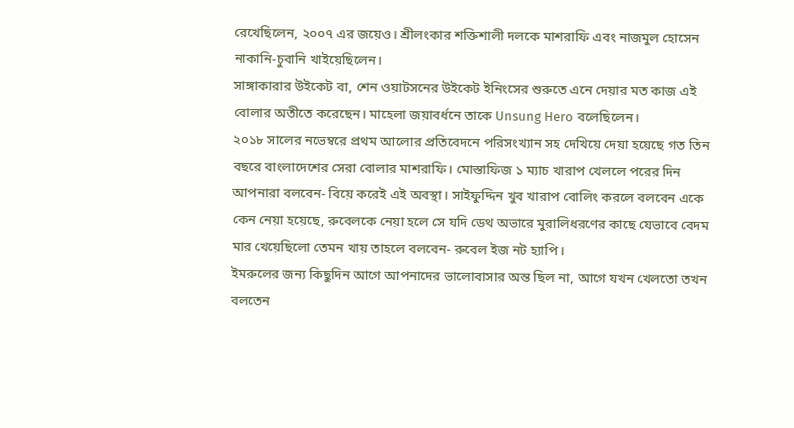রেখেছিলেন, ২০০৭ এর জয়েও। শ্রীলংকার শক্তিশালী দলকে মাশরাফি এবং নাজমুল হোসেন নাকানি-চুবানি খাইয়েছিলেন।
সাঙ্গাকারার উইকেট বা, শেন ওয়াটসনের উইকেট ইনিংসের শুরুতে এনে দেয়ার মত কাজ এই বোলার অতীতে করেছেন। মাহেলা জয়াবর্ধনে তাকে Unsung Hero বলেছিলেন।
২০১৮ সালের নভেম্বরে প্রথম আলোর প্রতিবেদনে পরিসংখ্যান সহ দেখিয়ে দেয়া হয়েছে গত তিন বছরে বাংলাদেশের সেরা বোলার মাশরাফি। মোস্তাফিজ ১ ম্যাচ খারাপ খেললে পরের দিন আপনারা বলবেন- বিয়ে করেই এই অবস্থা। সাইফুদ্দিন খুব খারাপ বোলিং করলে বলবেন একে কেন নেয়া হয়েছে, রুবেলকে নেয়া হলে সে যদি ডেথ অভারে মুরালিধরণের কাছে যেভাবে বেদম মার খেয়েছিলো তেমন খায় তাহলে বলবেন- রুবেল ইজ নট হ্যাপি।
ইমরুলের জন্য কিছুদিন আগে আপনাদের ভালোবাসার অন্ত ছিল না, আগে যখন খেলতো তখন বলতেন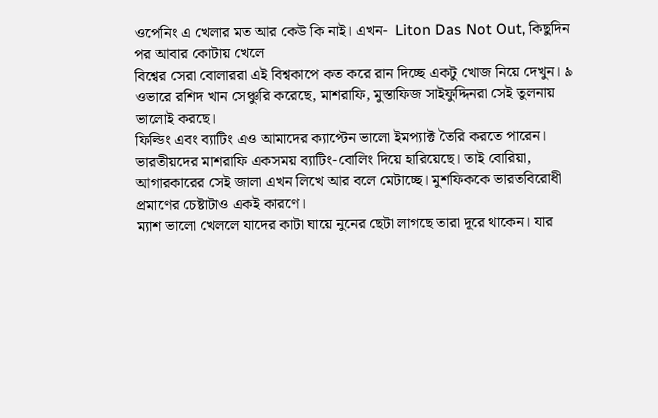ওপেনিং এ খেলার মত আর কেউ কি নাই। এখন-  Liton Das Not Out, কিছুদিন পর আবার কোটায় খেলে
বিশ্বের সেরা বোলাররা এই বিশ্বকাপে কত করে রান দিচ্ছে একটু খোজ নিয়ে দেখুন। ৯ ওভারে রশিদ খান সেঞ্চুরি করেছে, মাশরাফি, মুস্তাফিজ সাইফুদ্দিনরা সেই তুলনায় ভালোই করছে।
ফিল্ডিং এবং ব্যাটিং এও আমাদের ক্যাপ্টেন ভালো ইমপ্যাক্ট তৈরি করতে পারেন। ভারতীয়দের মাশরাফি একসময় ব্যাটিং-বোলিং দিয়ে হারিয়েছে। তাই বোরিয়া, আগারকারের সেই জালা এখন লিখে আর বলে মেটাচ্ছে। মুশফিককে ভারতবিরোধী প্রমাণের চেষ্টাটাও একই কারণে।
ম্যাশ ভালো খেললে যাদের কাটা ঘায়ে নুনের ছেটা লাগছে তারা দূরে থাকেন। যার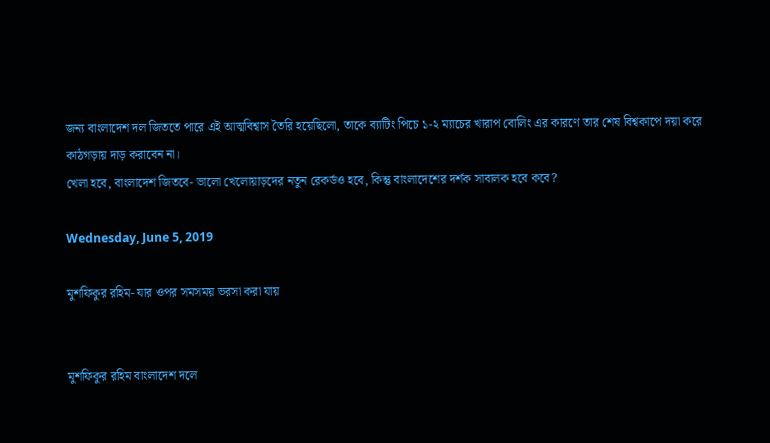জন্য বাংলাদেশ দল জিততে পারে এই আত্মবিশ্বাস তৈরি হয়েছিলো, তাকে ব্যাটিং পিচে ১-২ ম্যাচের খারাপ বোলিং এর কারণে তার শেষ বিশ্বকাপে দয়া করে কাঠগড়ায় দাড় করাবেন না।
খেলা হবে, বাংলাদেশ জিতবে- ভালো খেলোয়াড়দের নতুন রেকর্ডও হবে, কিন্তু বাংলাদেশের দর্শক সাবালক হবে কবে?

Wednesday, June 5, 2019

মুশফিকুর রহিম- যার ওপর সমসময় ভরসা করা যায়


মুশফিকুর রহিম বাংলাদেশ দলে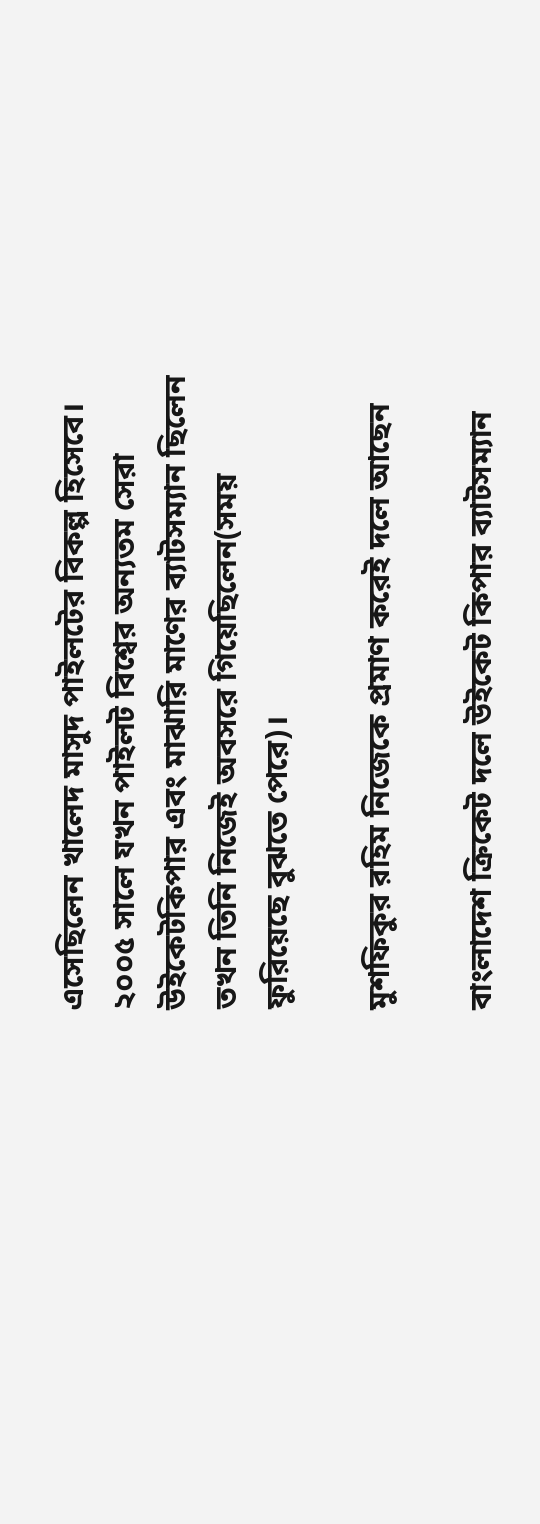এসেছিলেন খালেদ মাসুদ পাইলটের বিকল্প হিসেবে। ২০০৫ সালে যখন পাইলট বিশ্বের অন্যতম সেরা উইকেটকিপার এবং মাঝারি মাণের ব্যাটসম্যান ছিলেন তখন তিনি নিজেই অবসরে গিয়েছিলেন(সময় ফুরিয়েছে বুঝতে পেরে)।

মুশফিকুর রহিম নিজেকে প্রমাণ করেই দলে আছেন

বাংলাদেশ ক্রিকেট দলে উইকেট কিপার ব্যাটসম্যান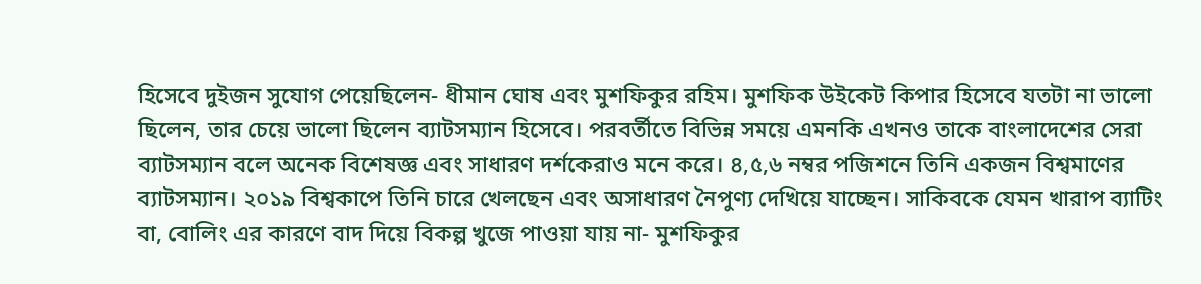হিসেবে দুইজন সুযোগ পেয়েছিলেন- ধীমান ঘোষ এবং মুশফিকুর রহিম। মুশফিক উইকেট কিপার হিসেবে যতটা না ভালো ছিলেন, তার চেয়ে ভালো ছিলেন ব্যাটসম্যান হিসেবে। পরবর্তীতে বিভিন্ন সময়ে এমনকি এখনও তাকে বাংলাদেশের সেরা ব্যাটসম্যান বলে অনেক বিশেষজ্ঞ এবং সাধারণ দর্শকেরাও মনে করে। ৪,৫,৬ নম্বর পজিশনে তিনি একজন বিশ্বমাণের ব্যাটসম্যান। ২০১৯ বিশ্বকাপে তিনি চারে খেলছেন এবং অসাধারণ নৈপুণ্য দেখিয়ে যাচ্ছেন। সাকিবকে যেমন খারাপ ব্যাটিং বা, বোলিং এর কারণে বাদ দিয়ে বিকল্প খুজে পাওয়া যায় না- মুশফিকুর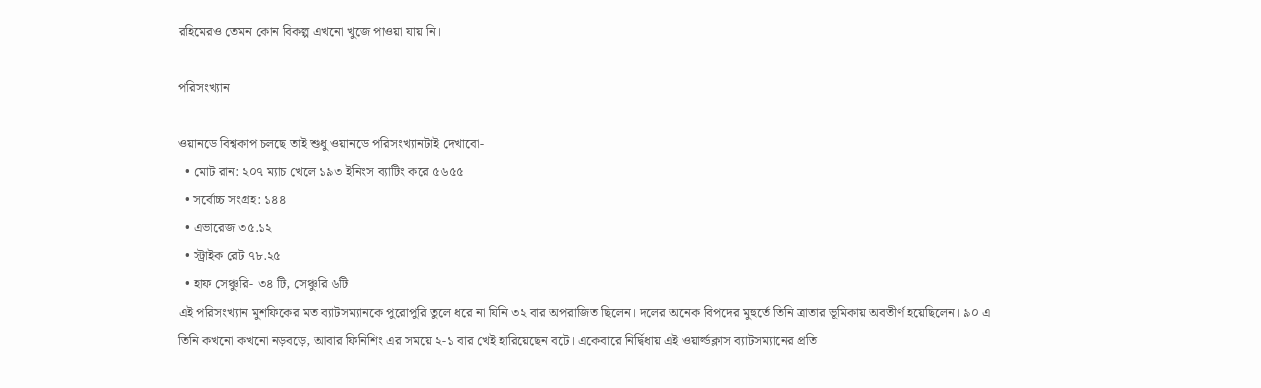রহিমেরও তেমন কোন বিকল্প এখনো খুজে পাওয়া যায় নি।

পরিসংখ্যান

ওয়ানডে বিশ্বকাপ চলছে তাই শুধু ওয়ানডে পরিসংখ্যানটাই দেখাবো-
  • মোট রান: ২০৭ ম্যাচ খেলে ১৯৩ ইনিংস ব্যাটিং করে ৫৬৫৫
  • সর্বোচ্চ সংগ্রহ: ১৪৪
  • এভারেজ ৩৫.১২
  • স্ট্রাইক রেট ৭৮.২৫
  • হাফ সেঞ্চুরি- ৩৪ টি, সেঞ্চুরি ৬টি
এই পরিসংখ্যান মুশফিকের মত ব্যাটসম্যানকে পুরোপুরি তুলে ধরে না যিনি ৩২ বার অপরাজিত ছিলেন। দলের অনেক বিপদের মুহুর্তে তিনি ত্রাতার ভূমিকায় অবতীর্ণ হয়েছিলেন। ৯০ এ তিনি কখনো কখনো নড়বড়ে, আবার ফিনিশিং এর সময়ে ২-১ বার খেই হারিয়েছেন বটে। একেবারে নির্দ্বিধায় এই ওয়ার্ল্ডক্লাস ব্যাটসম্যানের প্রতি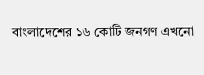বাংলাদেশের ১৬ কোটি জনগণ এখনো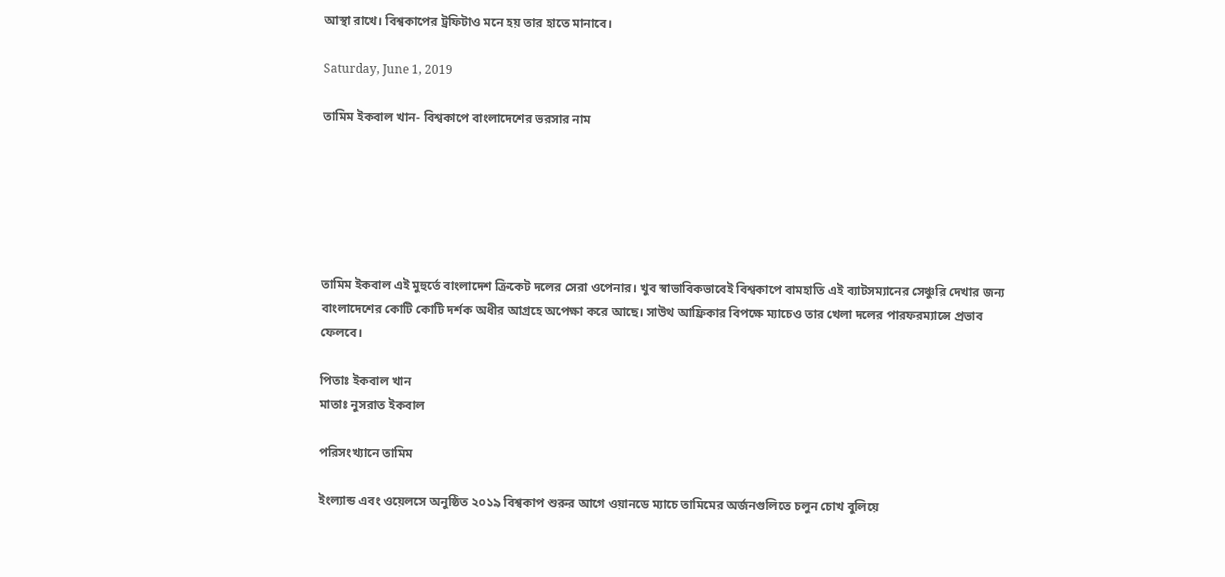আস্থা রাখে। বিশ্বকাপের ট্রফিটাও মনে হয় তার হাতে মানাবে।

Saturday, June 1, 2019

তামিম ইকবাল খান- বিশ্বকাপে বাংলাদেশের ভরসার নাম






তামিম ইকবাল এই মুহুর্তে বাংলাদেশ ক্রিকেট দলের সেরা ওপেনার। খুব স্বাভাবিকভাবেই বিশ্বকাপে বামহাতি এই ব্যাটসম্যানের সেঞ্চুরি দেখার জন্য বাংলাদেশের কোটি কোটি দর্শক অধীর আগ্রহে অপেক্ষা করে আছে। সাউথ আফ্রিকার বিপক্ষে ম্যাচেও তার খেলা দলের পারফরম্যান্সে প্রভাব ফেলবে।

পিতাঃ ইকবাল খান
মাতাঃ নুসরাত ইকবাল

পরিসংখ্যানে তামিম

ইংল্যান্ড এবং ওয়েলসে অনুষ্ঠিত ২০১৯ বিশ্বকাপ শুরুর আগে ওয়ানডে ম্যাচে তামিমের অর্জনগুলিতে চলুন চোখ বুলিয়ে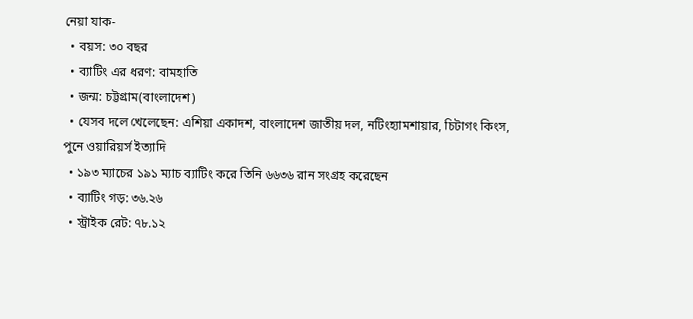নেয়া যাক-
  • বয়স: ৩০ বছর
  • ব্যাটিং এর ধরণ: বামহাতি
  • জন্ম: চট্টগ্রাম(বাংলাদেশ)
  • যেসব দলে খেলেছেন: এশিয়া একাদশ, বাংলাদেশ জাতীয় দল, নটিংহ্যামশায়ার, চিটাগং কিংস, পুনে ওয়ারিয়র্স ইত্যাদি
  • ১৯৩ ম্যাচের ১৯১ ম্যাচ ব্যাটিং করে তিনি ৬৬৩৬ রান সংগ্রহ করেছেন
  • ব্যাটিং গড়: ৩৬.২৬
  • স্ট্রাইক রেট: ৭৮.১২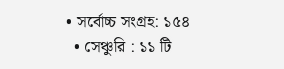• সর্বোচ্চ সংগ্রহ: ১৫৪
  • সেঞ্চুরি : ১১ টি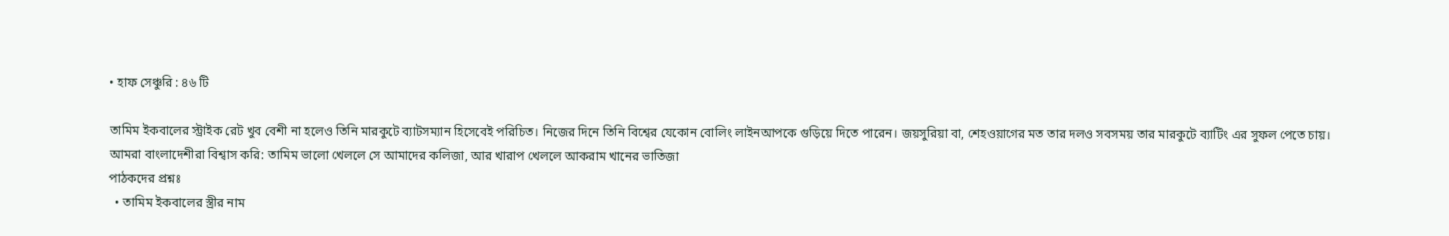• হাফ সেঞ্চুরি : ৪৬ টি

তামিম ইকবালের স্ট্রাইক রেট খুব বেশী না হলেও তিনি মারকুটে ব্যাটসম্যান হিসেবেই পরিচিত। নিজের দিনে তিনি বিশ্বের যেকোন বোলিং লাইনআপকে গুড়িয়ে দিতে পারেন। জয়সুরিয়া বা, শেহওয়াগের মত তার দলও সবসময় তার মারকুটে ব্যাটিং এর সুফল পেতে চায়।
আমরা বাংলাদেশীরা বিশ্বাস করি: তামিম ভালো খেললে সে আমাদের কলিজা, আর খারাপ খেললে আকরাম খানের ভাতিজা
পাঠকদের প্রশ্নঃ
  • তামিম ইকবালের স্ত্রীর নাম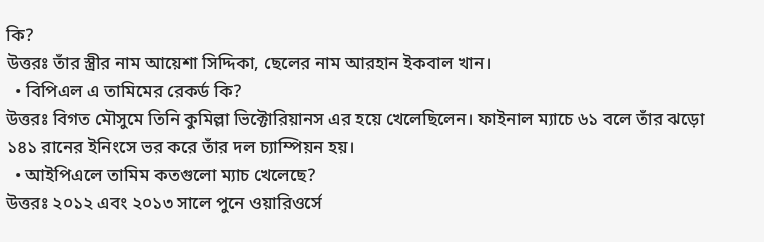কি?
উত্তরঃ তাঁর স্ত্রীর নাম আয়েশা সিদ্দিকা, ছেলের নাম আরহান ইকবাল খান।
  • বিপিএল এ তামিমের রেকর্ড কি?
উত্তরঃ বিগত মৌসুমে তিনি কুমিল্লা ভিক্টোরিয়ানস এর হয়ে খেলেছিলেন। ফাইনাল ম্যাচে ৬১ বলে তাঁর ঝড়ো ১৪১ রানের ইনিংসে ভর করে তাঁর দল চ্যাম্পিয়ন হয়।
  • আইপিএলে তামিম কতগুলো ম্যাচ খেলেছে?
উত্তরঃ ২০১২ এবং ২০১৩ সালে পুনে ওয়ারিওর্সে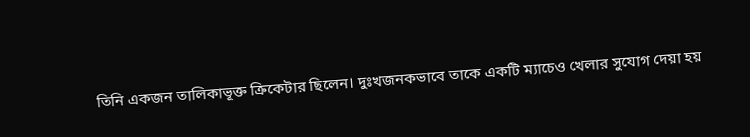তিনি একজন তালিকাভূক্ত ক্রিকেটার ছিলেন। দুঃখজনকভাবে তাকে একটি ম্যাচেও খেলার সুযোগ দেয়া হয়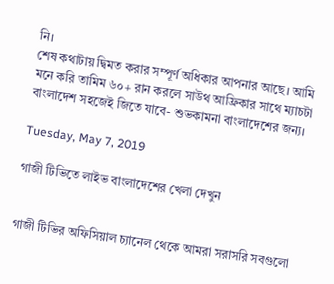নি।
শেষ কথাটায় দ্বিমত করার সম্পূর্ণ অধিকার আপনার আছে। আমি মনে করি তামিম ৬০+ রান করলে সাউথ আফ্রিকার সাথে ম্যাচটা বাংলাদেশ সহজেই জিতে যাবে- শুভকামনা বাংলাদেশের জন্য।

Tuesday, May 7, 2019

গাজী টিভিতে লাইভ বাংলাদেশের খেলা দেখুন


গাজী টিভির অফিসিয়াল চ্যানেল থেকে আমরা সরাসরি সবগুলো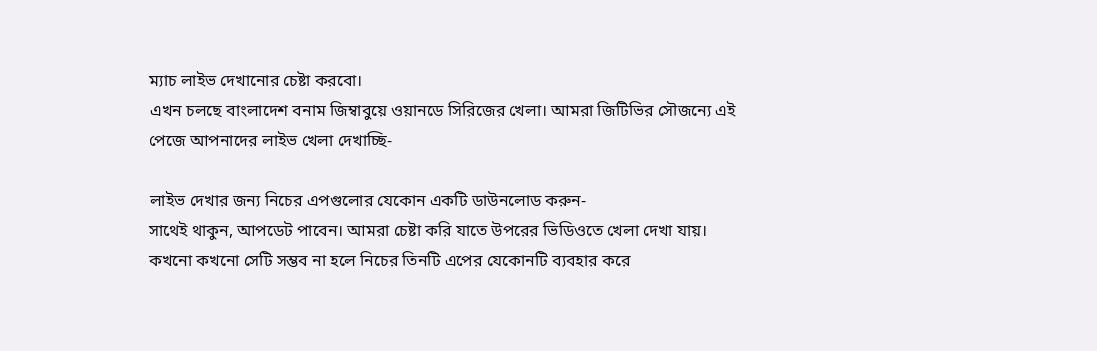ম্যাচ লাইভ দেখানোর চেষ্টা করবো।
এখন চলছে বাংলাদেশ বনাম জিম্বাবুয়ে ওয়ানডে সিরিজের খেলা। আমরা জিটিভির সৌজন্যে এই পেজে আপনাদের লাইভ খেলা দেখাচ্ছি-

লাইভ দেখার জন্য নিচের এপগুলোর যেকোন একটি ডাউনলোড করুন-
সাথেই থাকুন, আপডেট পাবেন। আমরা চেষ্টা করি যাতে উপরের ভিডিওতে খেলা দেখা যায়। কখনো কখনো সেটি সম্ভব না হলে নিচের তিনটি এপের যেকোনটি ব্যবহার করে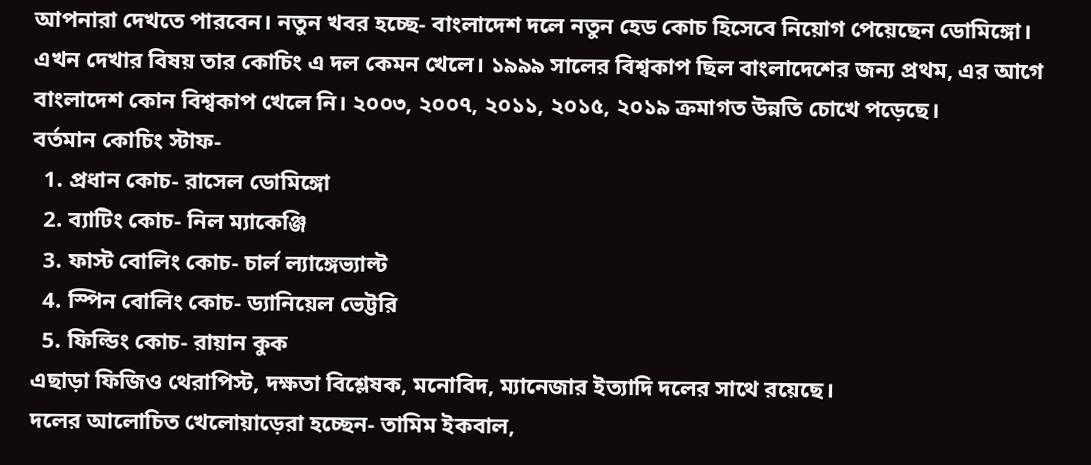আপনারা দেখতে পারবেন। নতুন খবর হচ্ছে- বাংলাদেশ দলে নতুন হেড কোচ হিসেবে নিয়োগ পেয়েছেন ডোমিঙ্গো। এখন দেখার বিষয় তার কোচিং এ দল কেমন খেলে। ১৯৯৯ সালের বিশ্বকাপ ছিল বাংলাদেশের জন্য প্রথম, এর আগে বাংলাদেশ কোন বিশ্বকাপ খেলে নি। ২০০৩, ২০০৭, ২০১১, ২০১৫, ২০১৯ ক্রমাগত উন্নতি চোখে পড়েছে।
বর্তমান কোচিং স্টাফ-
  1. প্রধান কোচ- রাসেল ডোমিঙ্গো
  2. ব্যাটিং কোচ- নিল ম্যাকেঞ্জি
  3. ফাস্ট বোলিং কোচ- চার্ল ল্যাঙ্গেভ্যাল্ট
  4. স্পিন বোলিং কোচ- ড্যানিয়েল ভেট্টরি
  5. ফিল্ডিং কোচ- রায়ান কুক
এছাড়া ফিজিও থেরাপিস্ট, দক্ষতা বিশ্লেষক, মনোবিদ, ম্যানেজার ইত্যাদি দলের সাথে রয়েছে।
দলের আলোচিত খেলোয়াড়েরা হচ্ছেন- তামিম ইকবাল,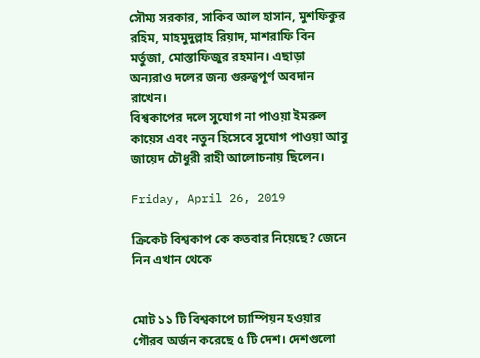সৌম্য সরকার, সাকিব আল হাসান, মুশফিকুর রহিম, মাহমুদুল্লাহ রিয়াদ, মাশরাফি বিন মর্তুজা, মোস্তাফিজুর রহমান। এছাড়া অন্যরাও দলের জন্য গুরুত্বপূর্ণ অবদান রাখেন।
বিশ্বকাপের দলে সুযোগ না পাওয়া ইমরুল কায়েস এবং নতুন হিসেবে সুযোগ পাওয়া আবু জায়েদ চৌধুরী রাহী আলোচনায় ছিলেন।

Friday, April 26, 2019

ক্রিকেট বিশ্বকাপ কে কতবার নিয়েছে? জেনে নিন এখান থেকে


মোট ১১ টি বিশ্বকাপে চ্যাম্পিয়ন হওয়ার গৌরব অর্জন করেছে ৫ টি দেশ। দেশগুলো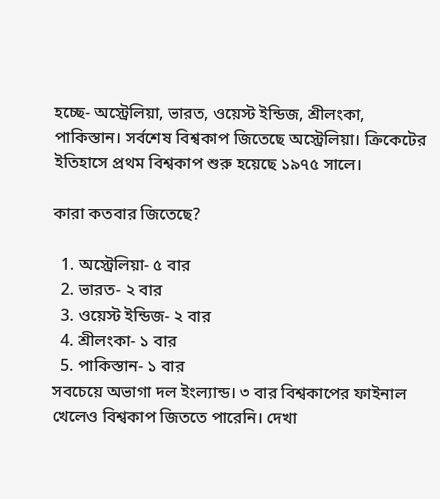হচ্ছে- অস্ট্রেলিয়া, ভারত, ওয়েস্ট ইন্ডিজ, শ্রীলংকা, পাকিস্তান। সর্বশেষ বিশ্বকাপ জিতেছে অস্ট্রেলিয়া। ক্রিকেটের ইতিহাসে প্রথম বিশ্বকাপ শুরু হয়েছে ১৯৭৫ সালে।

কারা কতবার জিতেছে?

  1. অস্ট্রেলিয়া- ৫ বার
  2. ভারত- ২ বার
  3. ওয়েস্ট ইন্ডিজ- ২ বার
  4. শ্রীলংকা- ১ বার
  5. পাকিস্তান- ১ বার
সবচেয়ে অভাগা দল ইংল্যান্ড। ৩ বার বিশ্বকাপের ফাইনাল খেলেও বিশ্বকাপ জিততে পারেনি। দেখা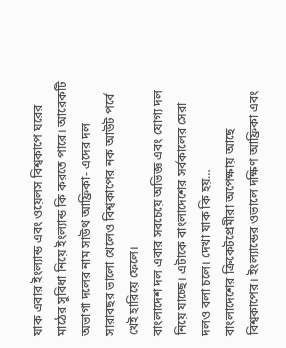যাক এবার ইংল্যান্ড এবং ওয়েলস বিশ্বকাপে ঘরের মাঠের সুবিধা নিয়ে ইংল্যান্ড কি করতে পারে। আরেকটি অভাগা দলের নাম সাউথ আফ্রিকা- এদের দল সারাবছর ভালো খেলেও বিশ্বকাপের নক আউট পর্বে খেই হারিয়ে ফেলে।
বাংলাদেশ দল এবার সবচেয়ে অভিজ্ঞ এবং যোগ্য দল নিয়ে যাচ্ছে। এটাকে বাংলাদেশের সর্বকালের সেরা দলও বলা চলে। দেখা যাক কি হয়…
বাংলাদেশের ক্রিকেটপ্রেমীরা অপেক্ষায় আছে বিশ্বকাপের। ইংল্যান্ডের ওভালে দক্ষিণ আফ্রিকা এবং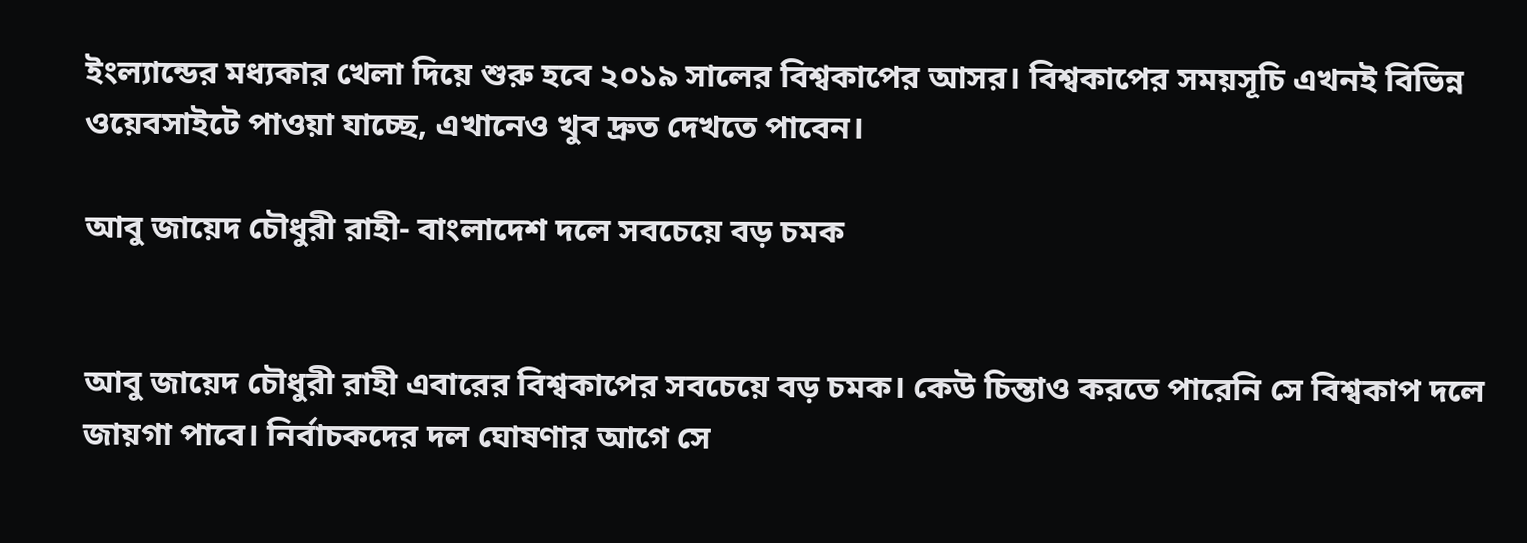ইংল্যান্ডের মধ্যকার খেলা দিয়ে শুরু হবে ২০১৯ সালের বিশ্বকাপের আসর। বিশ্বকাপের সময়সূচি এখনই বিভিন্ন ওয়েবসাইটে পাওয়া যাচ্ছে, এখানেও খুব দ্রুত দেখতে পাবেন।

আবু জায়েদ চৌধুরী রাহী- বাংলাদেশ দলে সবচেয়ে বড় চমক


আবু জায়েদ চৌধুরী রাহী এবারের বিশ্বকাপের সবচেয়ে বড় চমক। কেউ চিন্তাও করতে পারেনি সে বিশ্বকাপ দলে জায়গা পাবে। নির্বাচকদের দল ঘোষণার আগে সে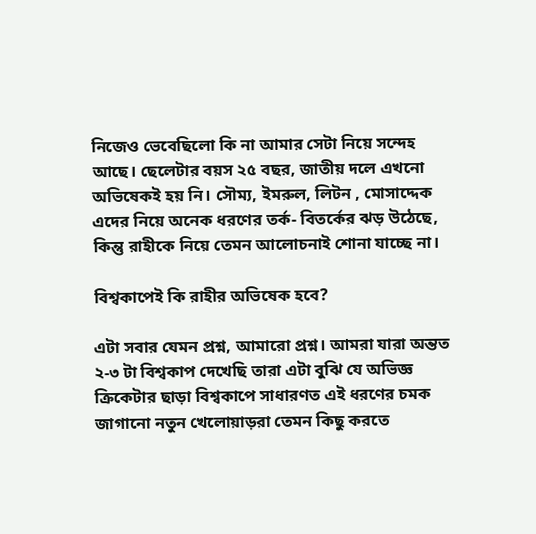নিজেও ভেবেছিলো কি না আমার সেটা নিয়ে সন্দেহ আছে। ছেলেটার বয়স ২৫ বছর, জাতীয় দলে এখনো অভিষেকই হয় নি। সৌম্য, ইমরুল, লিটন , মোসাদ্দেক এদের নিয়ে অনেক ধরণের তর্ক- বিতর্কের ঝড় উঠেছে, কিন্তু রাহীকে নিয়ে তেমন আলোচনাই শোনা যাচ্ছে না।

বিশ্বকাপেই কি রাহীর অভিষেক হবে?

এটা সবার যেমন প্রশ্ন, আমারো প্রশ্ন। আমরা যারা অন্তত ২-৩ টা বিশ্বকাপ দেখেছি তারা এটা বুঝি যে অভিজ্ঞ ক্রিকেটার ছাড়া বিশ্বকাপে সাধারণত এই ধরণের চমক জাগানো নতুন খেলোয়াড়রা তেমন কিছু করতে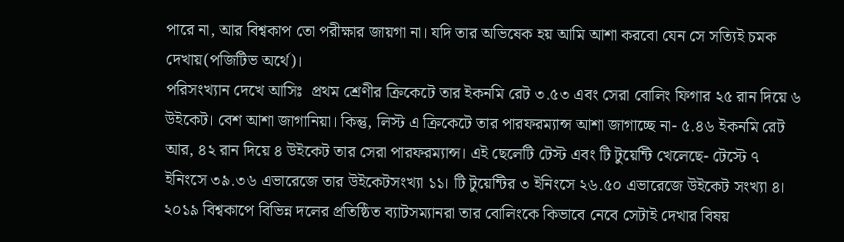পারে না, আর বিশ্বকাপ তো পরীক্ষার জায়গা না। যদি তার অভিষেক হয় আমি আশা করবো যেন সে সত্যিই চমক দেখায়(পজিটিভ অর্থে)।
পরিসংখ্যান দেখে আসিঃ  প্রথম শ্রেণীর ক্রিকেটে তার ইকনমি রেট ৩.৫৩ এবং সেরা বোলিং ফিগার ২৫ রান দিয়ে ৬ উইকেট। বেশ আশা জাগানিয়া। কিন্তু, লিস্ট এ ক্রিকেটে তার পারফরম্যান্স আশা জাগাচ্ছে না- ৫.৪৬ ইকনমি রেট আর, ৪২ রান দিয়ে ৪ উইকেট তার সেরা পারফরম্যান্স। এই ছেলেটি টেস্ট এবং টি টুয়েন্টি খেলেছে- টেস্টে ৭ ইনিংসে ৩৯.৩৬ এভারেজে তার উইকেটসংখ্যা ১১। টি টুয়েন্টির ৩ ইনিংসে ২৬.৫০ এভারেজে উইকেট সংখ্যা ৪।
২০১৯ বিশ্বকাপে বিভিন্ন দলের প্রতিষ্ঠিত ব্যাটসম্যানরা তার বোলিংকে কিভাবে নেবে সেটাই দেখার বিষয়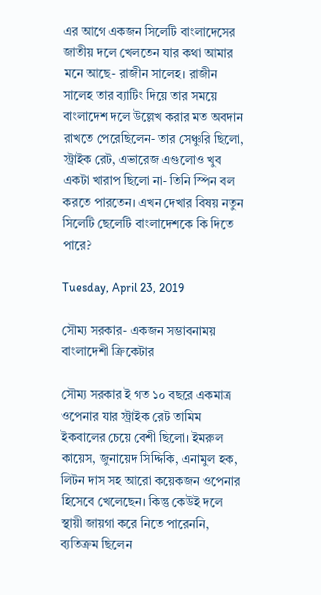এর আগে একজন সিলেটি বাংলাদেসের জাতীয় দলে খেলতেন যার কথা আমার মনে আছে- রাজীন সালেহ। রাজীন সালেহ তার ব্যাটিং দিয়ে তার সময়ে বাংলাদেশ দলে উল্লেখ করার মত অবদান রাখতে পেরেছিলেন- তার সেঞ্চুরি ছিলো, স্ট্রাইক রেট, এভারেজ এগুলোও খুব একটা খারাপ ছিলো না- তিনি স্পিন বল করতে পারতেন। এখন দেখার বিষয় নতুন সিলেটি ছেলেটি বাংলাদেশকে কি দিতে পারে?

Tuesday, April 23, 2019

সৌম্য সরকার- একজন সম্ভাবনাময় বাংলাদেশী ক্রিকেটার

সৌম্য সরকার ই গত ১০ বছরে একমাত্র ওপেনার যার স্ট্রাইক রেট তামিম ইকবালের চেয়ে বেশী ছিলো। ইমরুল কায়েস, জুনায়েদ সিদ্দিকি, এনামুল হক, লিটন দাস সহ আরো কয়েকজন ওপেনার হিসেবে খেলেছেন। কিন্তু কেউই দলে স্থায়ী জায়গা করে নিতে পারেননি, ব্যতিক্রম ছিলেন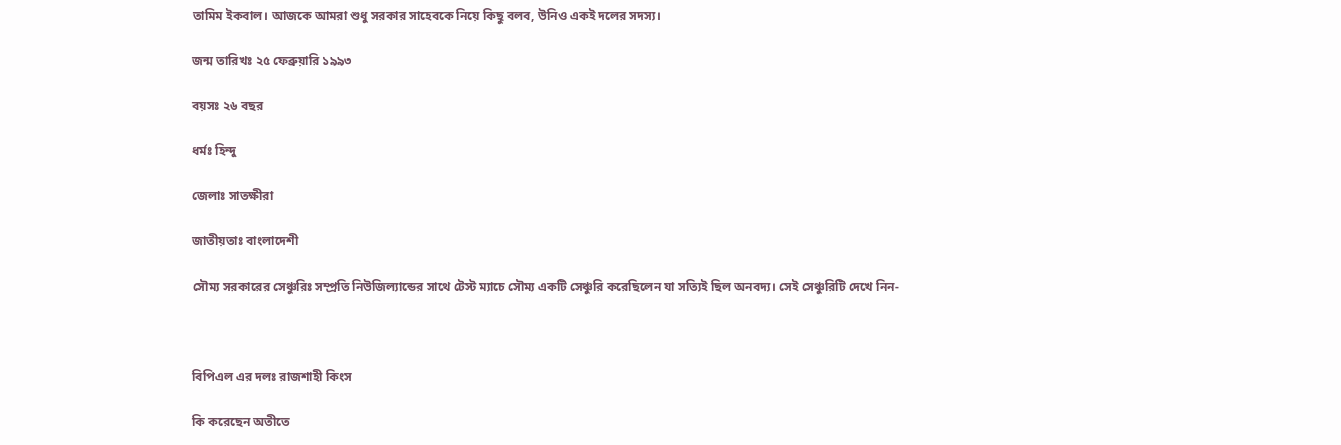তামিম ইকবাল। আজকে আমরা শুধু সরকার সাহেবকে নিয়ে কিছু বলব, উনিও একই দলের সদস্য।

জন্ম তারিখঃ ২৫ ফেব্রুয়ারি ১৯৯৩

বয়সঃ ২৬ বছর

ধর্মঃ হিন্দু

জেলাঃ সাতক্ষীরা

জাতীয়তাঃ বাংলাদেশী

সৌম্য সরকারের সেঞ্চুরিঃ সম্প্রতি নিউজিল্যান্ডের সাথে টেস্ট ম্যাচে সৌম্য একটি সেঞ্চুরি করেছিলেন যা সত্যিই ছিল অনবদ্য। সেই সেঞ্চুরিটি দেখে নিন-



বিপিএল এর দলঃ রাজশাহী কিংস

কি করেছেন অতীতে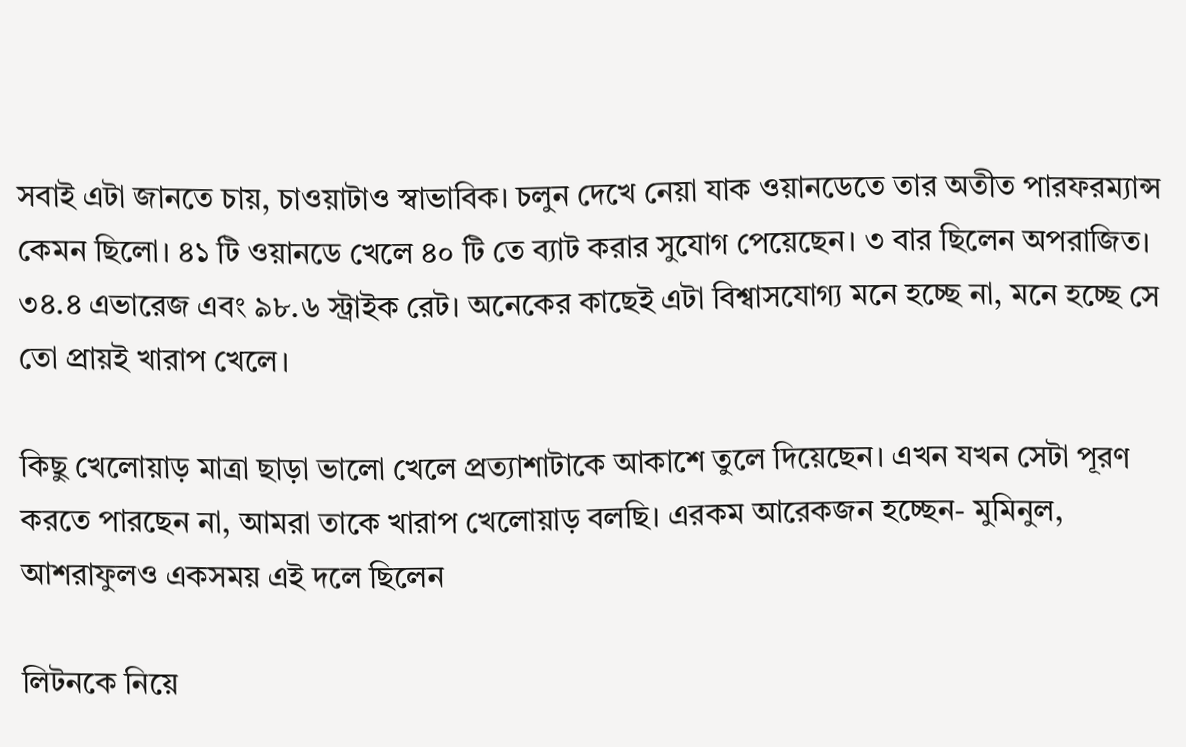সবাই এটা জানতে চায়, চাওয়াটাও স্বাভাবিক। চলুন দেখে নেয়া যাক ওয়ানডেতে তার অতীত পারফরম্যান্স কেমন ছিলো। ৪১ টি ওয়ানডে খেলে ৪০ টি তে ব্যাট করার সুযোগ পেয়েছেন। ৩ বার ছিলেন অপরাজিত। ৩৪.৪ এভারেজ এবং ৯৮.৬ স্ট্রাইক রেট। অনেকের কাছেই এটা বিশ্বাসযোগ্য মনে হচ্ছে না, মনে হচ্ছে সে তো প্রায়ই খারাপ খেলে।

কিছু খেলোয়াড় মাত্রা ছাড়া ভালো খেলে প্রত্যাশাটাকে আকাশে তুলে দিয়েছেন। এখন যখন সেটা পূরণ করতে পারছেন না, আমরা তাকে খারাপ খেলোয়াড় বলছি। এরকম আরেকজন হচ্ছেন- মুমিনুল, আশরাফুলও একসময় এই দলে ছিলেন

লিটনকে নিয়ে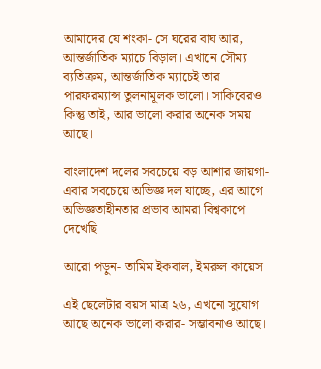আমাদের যে শংকা- সে ঘরের বাঘ আর, আন্তর্জাতিক ম্যাচে বিড়াল। এখানে সৌম্য ব্যতিক্রম, আন্তর্জাতিক ম্যাচেই তার পারফরম্যান্স তুলনামূলক ভালো। সাকিবেরও কিন্তু তাই, আর ভালো করার অনেক সময় আছে।

বাংলাদেশ দলের সবচেয়ে বড় আশার জায়গা- এবার সবচেয়ে অভিজ্ঞ দল যাচ্ছে, এর আগে অভিজ্ঞতাহীনতার প্রভাব আমরা বিশ্বকাপে দেখেছি

আরো পড়ুন- তামিম ইকবাল, ইমরুল কায়েস

এই ছেলেটার বয়স মাত্র ২৬, এখনো সুযোগ আছে অনেক ভালো করার- সম্ভাবনাও আছে।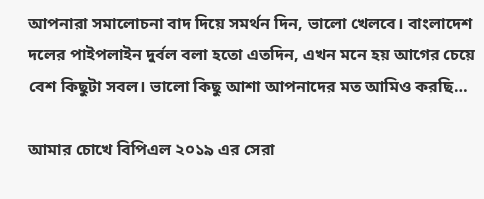আপনারা সমালোচনা বাদ দিয়ে সমর্থন দিন, ভালো খেলবে। বাংলাদেশ দলের পাইপলাইন দুর্বল বলা হতো এতদিন, এখন মনে হয় আগের চেয়ে বেশ কিছুটা সবল। ভালো কিছু আশা আপনাদের মত আমিও করছি…

আমার চোখে বিপিএল ২০১৯ এর সেরা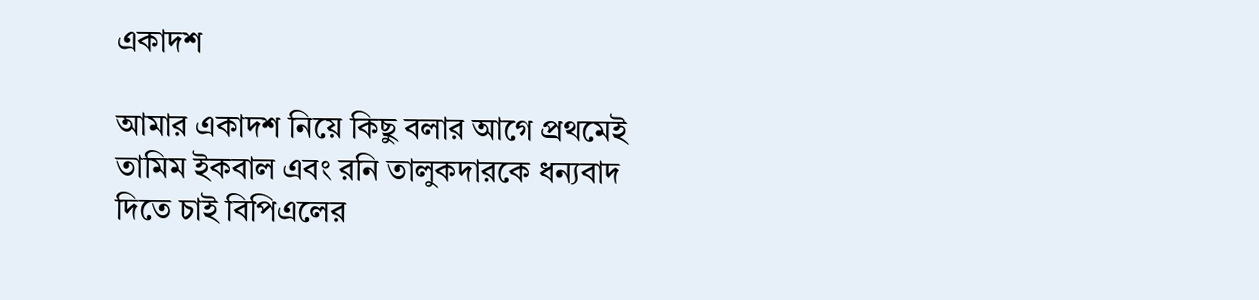একাদশ

আমার একাদশ নিয়ে কিছু বলার আগে প্রথমেই তামিম ইকবাল এবং রনি তালুকদারকে ধন্যবাদ দিতে চাই বিপিএলের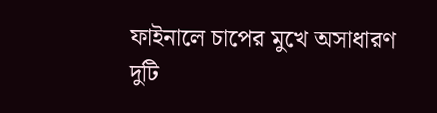ফাইনালে চাপের মুখে অসাধারণ দুটি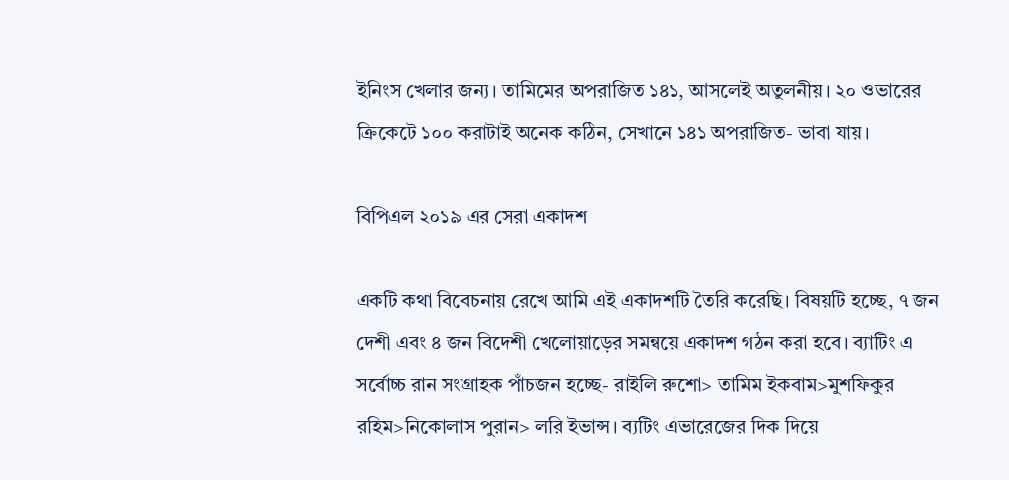ইনিংস খেলার জন্য। তামিমের অপরাজিত ১৪১, আসলেই অতুলনীয়। ২০ ওভারের ক্রিকেটে ১০০ করাটাই অনেক কঠিন, সেখানে ১৪১ অপরাজিত- ভাবা যায়।

বিপিএল ২০১৯ এর সেরা একাদশ

একটি কথা বিবেচনায় রেখে আমি এই একাদশটি তৈরি করেছি। বিষয়টি হচ্ছে, ৭ জন দেশী এবং ৪ জন বিদেশী খেলোয়াড়ের সমন্বয়ে একাদশ গঠন করা হবে। ব্যাটিং এ সর্বোচ্চ রান সংগ্রাহক পাঁচজন হচ্ছে- রাইলি রুশো> তামিম ইকবাম>মুশফিকুর রহিম>নিকোলাস পুরান> লরি ইভান্স। ব্যটিং এভারেজের দিক দিয়ে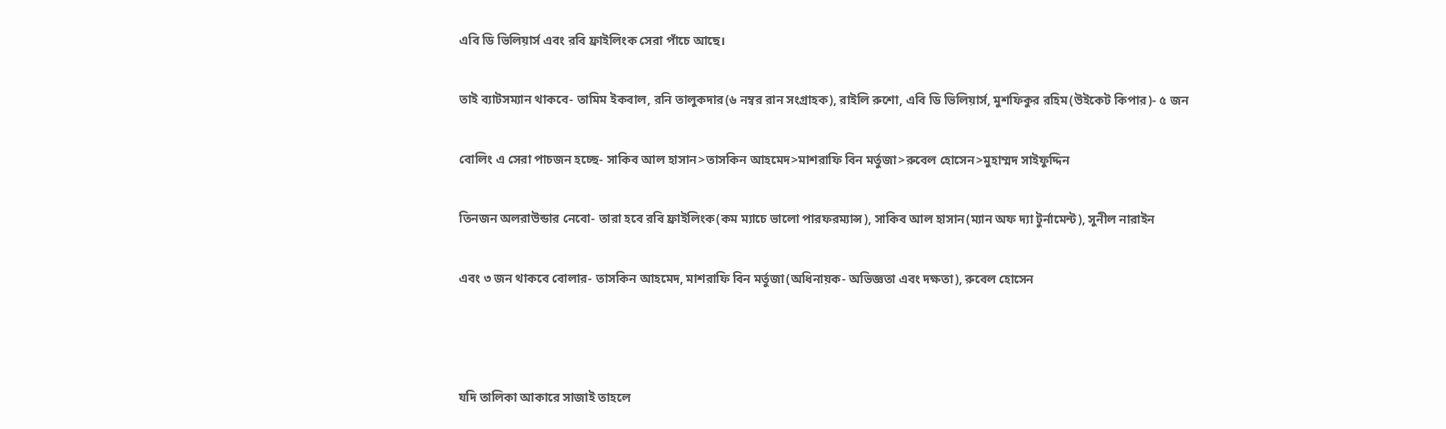এবি ডি ভিলিয়ার্স এবং রবি ফ্রাইলিংক সেরা পাঁচে আছে।

তাই ব্যাটসম্যান থাকবে- তামিম ইকবাল, রনি তালুকদার(৬ নম্বর রান সংগ্রাহক), রাইলি রুশো, এবি ডি ভিলিয়ার্স, মুশফিকুর রহিম(উইকেট কিপার)- ৫ জন

বোলিং এ সেরা পাচজন হচ্ছে- সাকিব আল হাসান>তাসকিন আহমেদ>মাশরাফি বিন মর্তুজা>রুবেল হোসেন>মুহাম্মদ সাইফুদ্দিন

তিনজন অলরাউন্ডার নেবো- তারা হবে রবি ফ্রাইলিংক(কম ম্যাচে ভালো পারফরম্যান্স), সাকিব আল হাসান(ম্যান অফ দ্যা টুর্নামেন্ট), সুনীল নারাইন

এবং ৩ জন থাকবে বোলার- তাসকিন আহমেদ, মাশরাফি বিন মর্তুজা(অধিনায়ক- অভিজ্ঞতা এবং দক্ষতা), রুবেল হোসেন



যদি তালিকা আকারে সাজাই তাহলে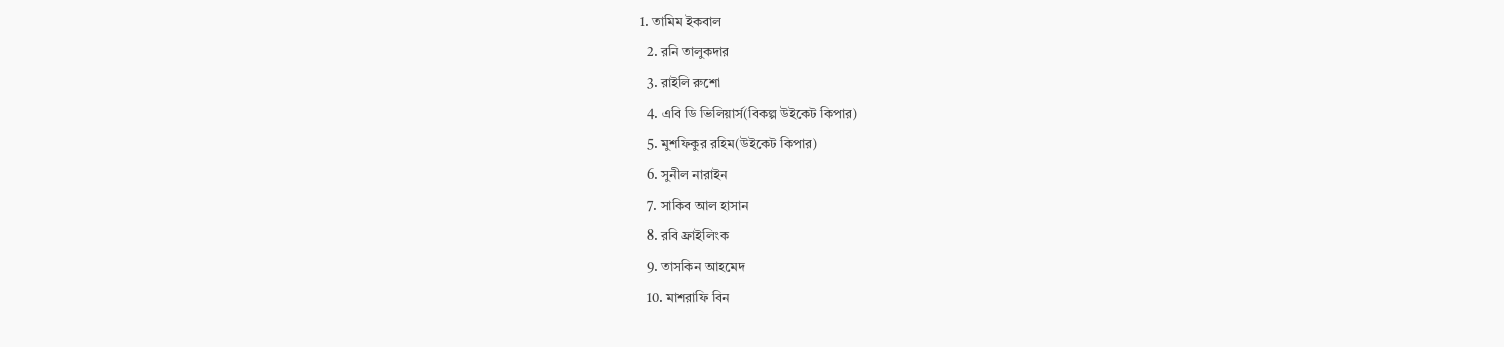1. তামিম ইকবাল
  2. রনি তালুকদার
  3. রাইলি রুশো
  4. এবি ডি ভিলিয়ার্স(বিকল্প উইকেট কিপার)
  5. মুশফিকুর রহিম(উইকেট কিপার)
  6. সুনীল নারাইন
  7. সাকিব আল হাসান
  8. রবি ফ্রাইলিংক
  9. তাসকিন আহমেদ
  10. মাশরাফি বিন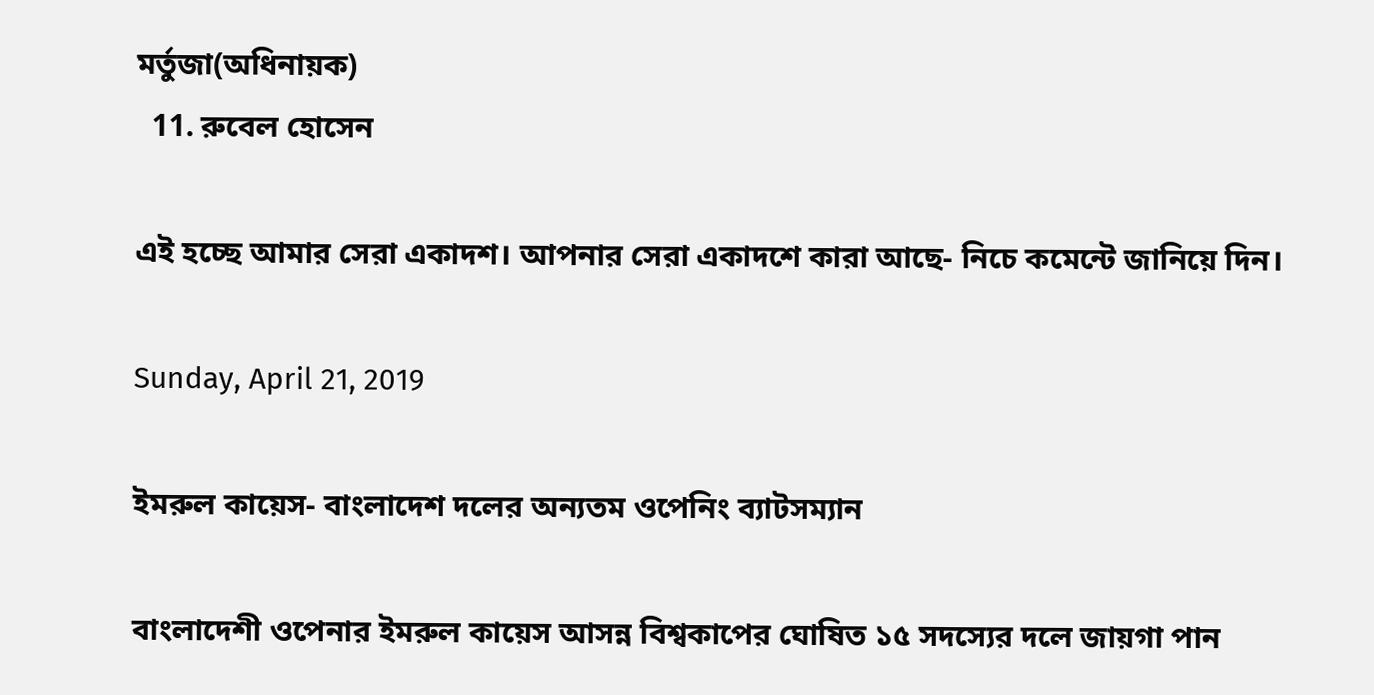মর্তুজা(অধিনায়ক)
  11. রুবেল হোসেন

এই হচ্ছে আমার সেরা একাদশ। আপনার সেরা একাদশে কারা আছে- নিচে কমেন্টে জানিয়ে দিন।

Sunday, April 21, 2019

ইমরুল কায়েস- বাংলাদেশ দলের অন্যতম ওপেনিং ব্যাটসম্যান

বাংলাদেশী ওপেনার ইমরুল কায়েস আসন্ন বিশ্বকাপের ঘোষিত ১৫ সদস্যের দলে জায়গা পান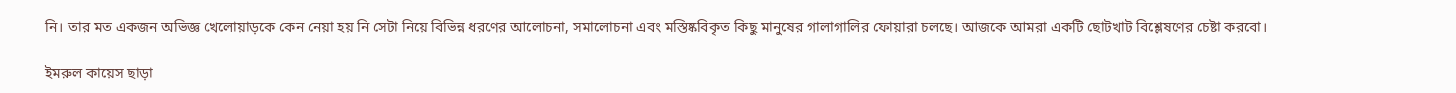নি। তার মত একজন অভিজ্ঞ খেলোয়াড়কে কেন নেয়া হয় নি সেটা নিয়ে বিভিন্ন ধরণের আলোচনা, সমালোচনা এবং মস্তিষ্কবিকৃত কিছু মানুষের গালাগালির ফোয়ারা চলছে। আজকে আমরা একটি ছোটখাট বিশ্লেষণের চেষ্টা করবো।

ইমরুল কায়েস ছাড়া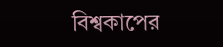বিশ্বকাপের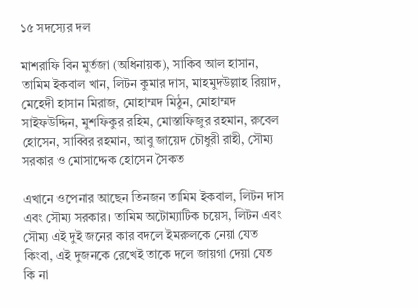১৫ সদস্যের দল

মাশরাফি বিন মুর্তজা (অধিনায়ক), সাকিব আল হাসান, তামিম ইকবাল খান, লিটন কুমার দাস, মাহমুদউল্লাহ রিয়াদ, মেহেদী হাসান মিরাজ, মোহাম্মদ মিঠুন, মোহাম্মদ সাইফউদ্দিন, মুশফিকুর রহিম, মোস্তাফিজুর রহমান, রুবেল হোসেন, সাব্বির রহমান, আবু জায়েদ চৌধুরী রাহী, সৌম্য সরকার ও মোসাদ্দেক হোসেন সৈকত

এখানে ওপেনার আছেন তিনজন তামিম ইকবাল, লিটন দাস এবং সৌম্য সরকার। তামিম অটোম্যাটিক চয়েস, লিটন এবং সৌম্য এই দুই জনের কার বদলে ইমরুলকে নেয়া যেত কিংবা, এই দুজনকে রেখেই তাকে দলে জায়গা দেয়া যেত কি না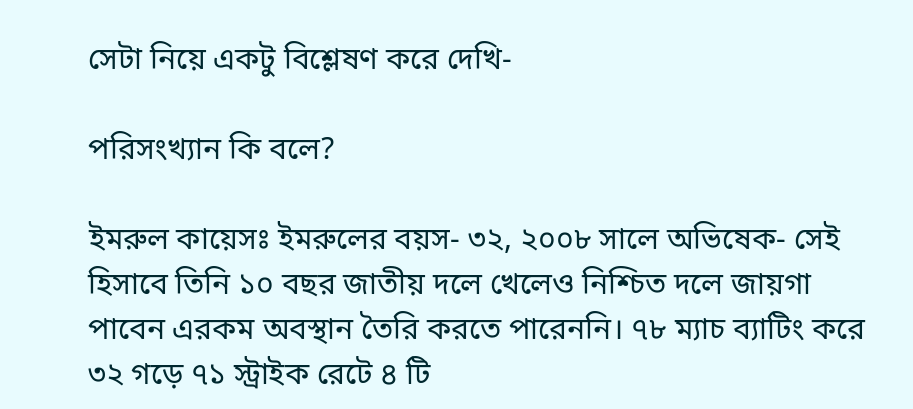সেটা নিয়ে একটু বিশ্লেষণ করে দেখি-

পরিসংখ্যান কি বলে?

ইমরুল কায়েসঃ ইমরুলের বয়স- ৩২, ২০০৮ সালে অভিষেক- সেই হিসাবে তিনি ১০ বছর জাতীয় দলে খেলেও নিশ্চিত দলে জায়গা পাবেন এরকম অবস্থান তৈরি করতে পারেননি। ৭৮ ম্যাচ ব্যাটিং করে ৩২ গড়ে ৭১ স্ট্রাইক রেটে ৪ টি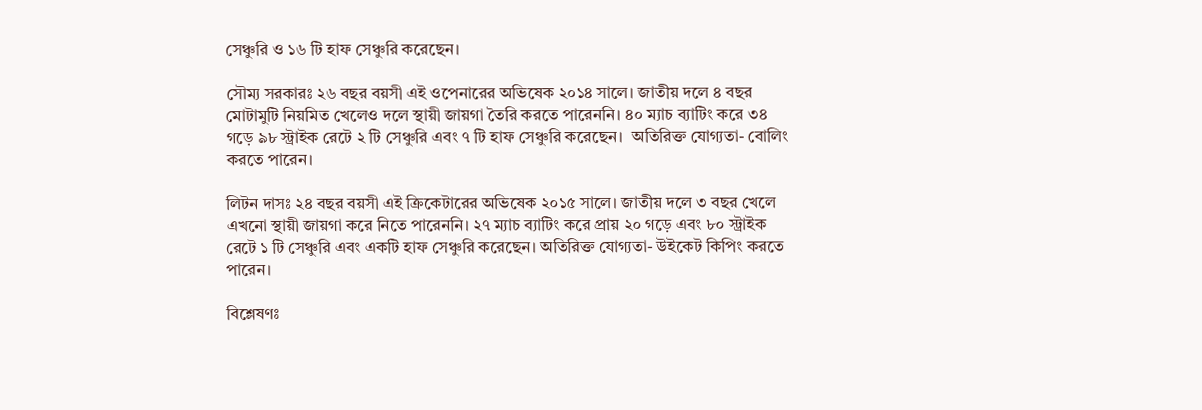সেঞ্চুরি ও ১৬ টি হাফ সেঞ্চুরি করেছেন।

সৌম্য সরকারঃ ২৬ বছর বয়সী এই ওপেনারের অভিষেক ২০১৪ সালে। জাতীয় দলে ৪ বছর মোটামুটি নিয়মিত খেলেও দলে স্থায়ী জায়গা তৈরি করতে পারেননি। ৪০ ম্যাচ ব্যাটিং করে ৩৪ গড়ে ৯৮ স্ট্রাইক রেটে ২ টি সেঞ্চুরি এবং ৭ টি হাফ সেঞ্চুরি করেছেন।  অতিরিক্ত যোগ্যতা- বোলিং করতে পারেন।

লিটন দাসঃ ২৪ বছর বয়সী এই ক্রিকেটারের অভিষেক ২০১৫ সালে। জাতীয় দলে ৩ বছর খেলে এখনো স্থায়ী জায়গা করে নিতে পারেননি। ২৭ ম্যাচ ব্যাটিং করে প্রায় ২০ গড়ে এবং ৮০ স্ট্রাইক রেটে ১ টি সেঞ্চুরি এবং একটি হাফ সেঞ্চুরি করেছেন। অতিরিক্ত যোগ্যতা- উইকেট কিপিং করতে পারেন।

বিশ্লেষণঃ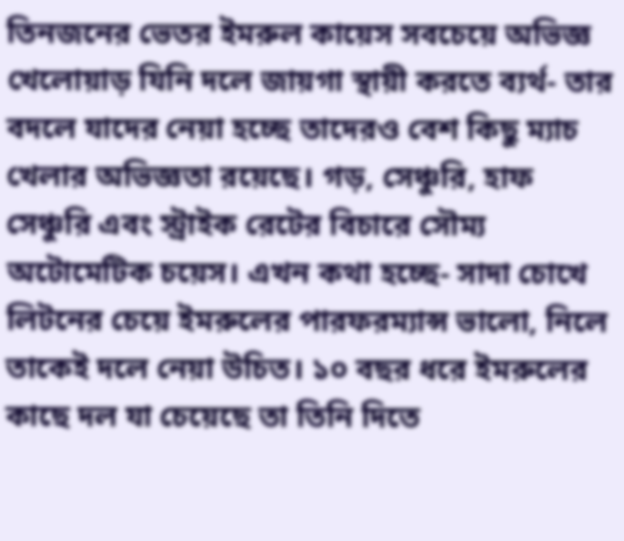তিনজনের ভেতর ইমরুল কায়েস সবচেয়ে অভিজ্ঞ খেলোয়াড় যিনি দলে জায়গা স্থায়ী করতে ব্যর্থ- তার বদলে যাদের নেয়া হচ্ছে তাদেরও বেশ কিছু ম্যাচ খেলার অভিজ্ঞতা রয়েছে। গড়, সেঞ্চুরি, হাফ সেঞ্চুরি এবং স্ট্রাইক রেটের বিচারে সৌম্য অটোমেটিক চয়েস। এখন কথা হচ্ছে- সাদা চোখে লিটনের চেয়ে ইমরুলের পারফরম্যান্স ভালো, নিলে তাকেই দলে নেয়া উচিত। ১০ বছর ধরে ইমরুলের কাছে দল যা চেয়েছে তা তিনি দিতে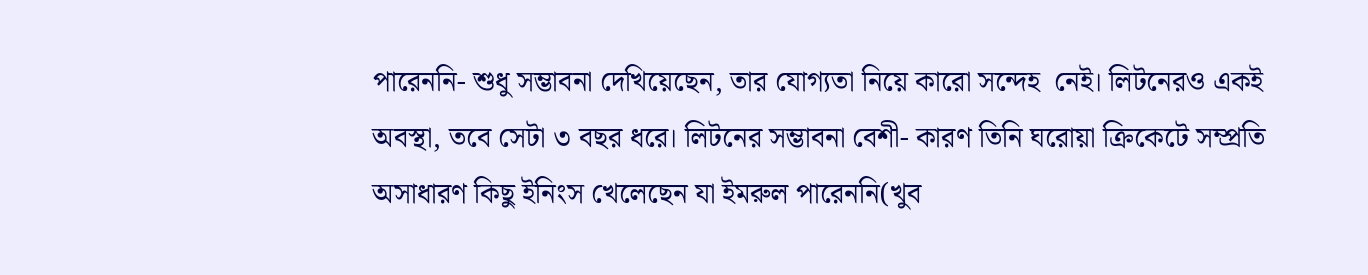পারেননি- শুধু সম্ভাবনা দেখিয়েছেন, তার যোগ্যতা নিয়ে কারো সন্দেহ  নেই। লিটনেরও একই অবস্থা, তবে সেটা ৩ বছর ধরে। লিটনের সম্ভাবনা বেশী- কারণ তিনি ঘরোয়া ক্রিকেটে সম্প্রতি অসাধারণ কিছু ইনিংস খেলেছেন যা ইমরুল পারেননি(খুব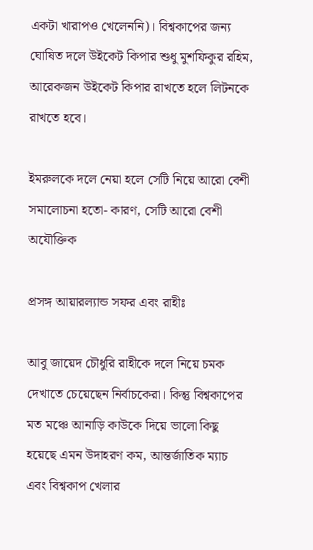একটা খারাপও খেলেননি)। বিশ্বকাপের জন্য ঘোষিত দলে উইকেট কিপার শুধু মুশফিকুর রহিম, আরেকজন উইকেট কিপার রাখতে হলে লিটনকে রাখতে হবে।

ইমরুলকে দলে নেয়া হলে সেটি নিয়ে আরো বেশী সমালোচনা হতো- কারণ, সেটি আরো বেশী অযৌক্তিক

প্রসঙ্গ আয়ারল্যান্ড সফর এবং রাহীঃ

আবু জায়েদ চৌধুরি রাহীকে দলে নিয়ে চমক দেখাতে চেয়েছেন নির্বাচকেরা। কিন্তু বিশ্বকাপের মত মঞ্চে আনাড়ি কাউকে দিয়ে ভালো কিছু হয়েছে এমন উদাহরণ কম, আন্তর্জাতিক ম্যাচ এবং বিশ্বকাপ খেলার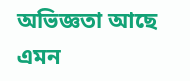অভিজ্ঞতা আছে এমন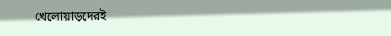খেলোয়াড়দেরই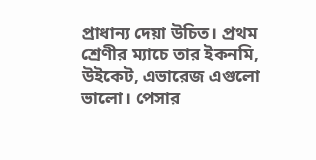প্রাধান্য দেয়া উচিত। প্রথম শ্রেণীর ম্যাচে তার ইকনমি, উইকেট, এভারেজ এগুলো ভালো। পেসার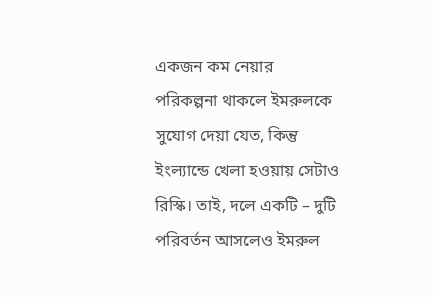একজন কম নেয়ার পরিকল্পনা থাকলে ইমরুলকে সুযোগ দেয়া যেত, কিন্তু ইংল্যান্ডে খেলা হওয়ায় সেটাও রিস্কি। তাই, দলে একটি – দুটি পরিবর্তন আসলেও ইমরুল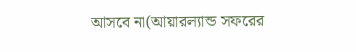আসবে না(আয়ারল্যান্ড সফরের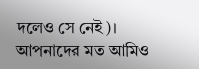দলেও সে নেই)। আপনাদের মত আমিও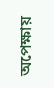অপেক্ষায়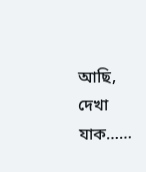আছি, দেখা যাক……